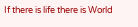If there is life there is World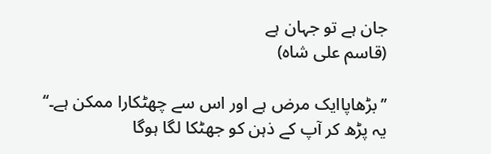جان ہے تو جہان ہے
(قاسم علی شاہ)

’’بڑھاپاایک مرض ہے اور اس سے چھٹکارا ممکن ہے۔‘‘
یہ پڑھ کر آپ کے ذہن کو جھٹکا لگا ہوگا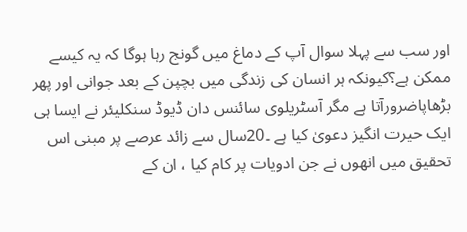اور سب سے پہلا سوال آپ کے دماغ میں گونج رہا ہوگا کہ یہ کیسے ممکن ہے؟کیونکہ ہر انسان کی زندگی میں بچپن کے بعد جوانی اور پھر بڑھاپاضرورآتا ہے مگر آسٹریلوی سائنس دان ڈیوڈ سنکلیئر نے ایسا ہی ایک حیرت انگیز دعویٰ کیا ہے ۔20سال سے زائد عرصے پر مبنی اس تحقیق میں انھوں نے جن ادویات پر کام کیا ، ان کے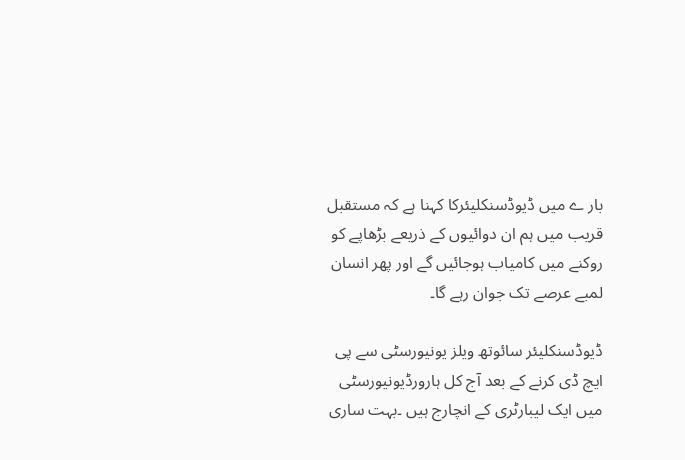بار ے میں ڈیوڈسنکلیئرکا کہنا ہے کہ مستقبل قریب میں ہم ان دوائیوں کے ذریعے بڑھاپے کو روکنے میں کامیاب ہوجائیں گے اور پھر انسان لمبے عرصے تک جوان رہے گا۔

ڈیوڈسنکلیئر سائوتھ ویلز یونیورسٹی سے پی ایچ ڈی کرنے کے بعد آج کل ہارورڈیونیورسٹی میں ایک لیبارٹری کے انچارج ہیں ۔بہت ساری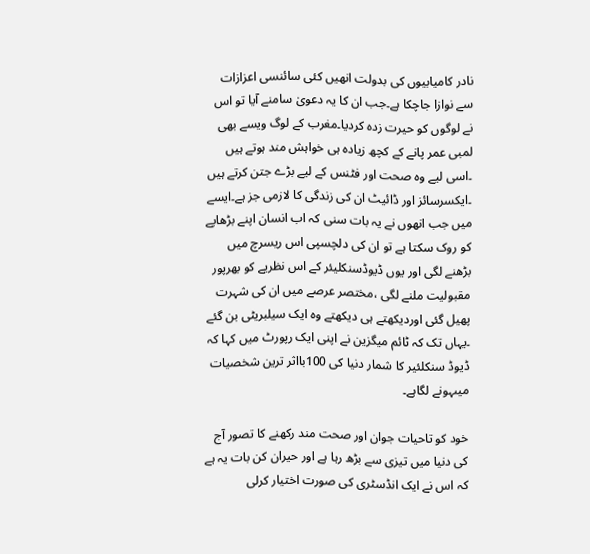نادر کامیابیوں کی بدولت انھیں کئی سائنسی اعزازات سے نوازا جاچکا ہے۔جب ان کا یہ دعویٰ سامنے آیا تو اس نے لوگوں کو حیرت زدہ کردیا۔مغرب کے لوگ ویسے بھی لمبی عمر پانے کے کچھ زیادہ ہی خواہش مند ہوتے ہیں ۔اسی لیے وہ صحت اور فٹنس کے لیے بڑے جتن کرتے ہیں ۔ایکسرسائز اور ڈائیٹ ان کی زندگی کا لازمی جز ہے۔ایسے میں جب انھوں نے یہ بات سنی کہ اب انسان اپنے بڑھاپے کو روک سکتا ہے تو ان کی دلچسپی اس ریسرچ میں بڑھنے لگی اور یوں ڈیوڈسنکلیئر کے اس نظریے کو بھرپور مقبولیت ملنے لگی ،مختصر عرصے میں ان کی شہرت پھیل گئی اوردیکھتے ہی دیکھتے وہ ایک سیلبریٹی بن گئے ۔یہاں تک کہ ٹائم میگزین نے اپنی ایک رپورٹ میں کہا کہ ڈیوڈ سنکلئیر کا شمار دنیا کی 100بااثر ترین شخصیات میںہونے لگاہے۔

خود کو تاحیات جوان اور صحت مند رکھنے کا تصور آج کی دنیا میں تیزی سے بڑھ رہا ہے اور حیران کن بات یہ ہے کہ اس نے ایک انڈسٹری کی صورت اختیار کرلی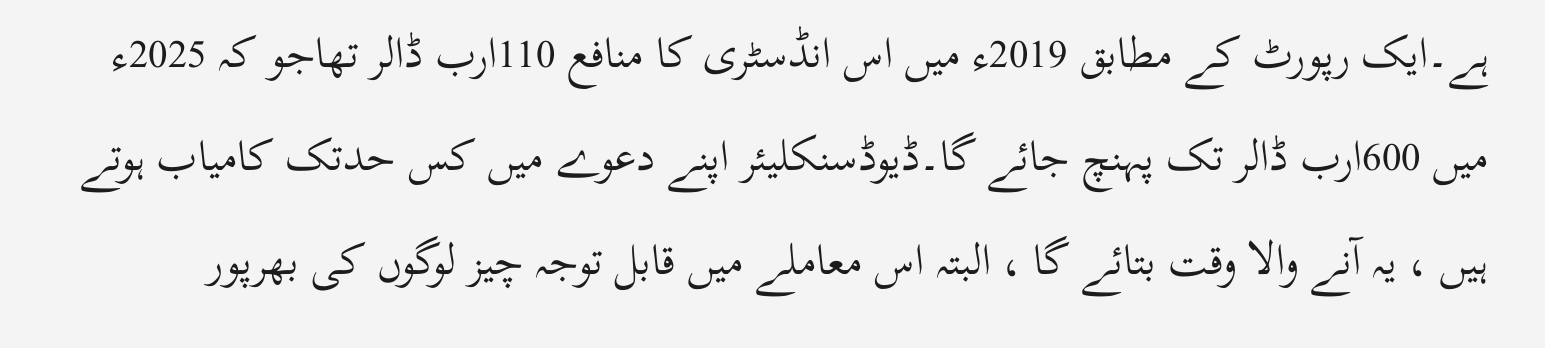ہے۔ایک رپورٹ کے مطابق 2019ء میں اس انڈسٹری کا منافع 110ارب ڈالر تھاجو کہ 2025ء میں 600ارب ڈالر تک پہنچ جائے گا۔ڈیوڈسنکلیئر اپنے دعوے میں کس حدتک کامیاب ہوتے ہیں ، یہ آنے والا وقت بتائے گا ، البتہ اس معاملے میں قابل توجہ چیز لوگوں کی بھرپور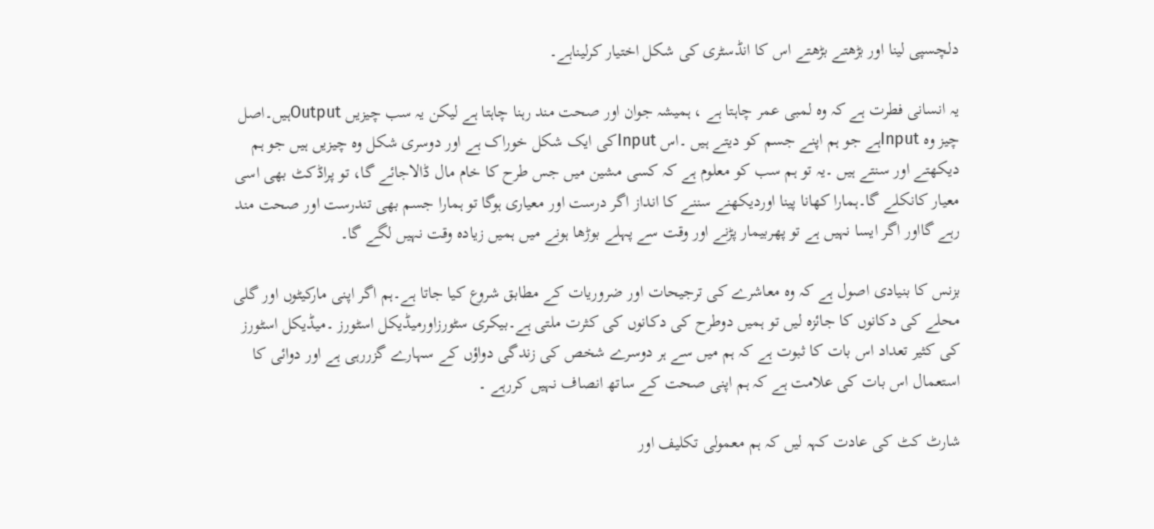دلچسپی لینا اور بڑھتے بڑھتے اس کا انڈسٹری کی شکل اختیار کرلیناہے۔

یہ انسانی فطرت ہے کہ وہ لمبی عمر چاہتا ہے ، ہمیشہ جوان اور صحت مند رہنا چاہتا ہے لیکن یہ سب چیزیں Outputہیں۔اصل چیز وہ Inputہے جو ہم اپنے جسم کو دیتے ہیں ۔اس Inputکی ایک شکل خوراک ہے اور دوسری شکل وہ چیزیں ہیں جو ہم دیکھتے اور سنتے ہیں ۔یہ تو ہم سب کو معلوم ہے کہ کسی مشین میں جس طرح کا خام مال ڈالاجائے گا، تو پراڈکٹ بھی اسی معیار کانکلے گا۔ہمارا کھانا پینا اوردیکھنے سننے کا انداز اگر درست اور معیاری ہوگا تو ہمارا جسم بھی تندرست اور صحت مند رہے گااور اگر ایسا نہیں ہے تو پھربیمار پڑنے اور وقت سے پہلے بوڑھا ہونے میں ہمیں زیادہ وقت نہیں لگے گا۔

بزنس کا بنیادی اصول ہے کہ وہ معاشرے کی ترجیحات اور ضروریات کے مطابق شروع کیا جاتا ہے۔ہم اگر اپنی مارکیٹوں اور گلی محلے کی دکانوں کا جائزہ لیں تو ہمیں دوطرح کی دکانوں کی کثرت ملتی ہے۔بیکری سٹورزاورمیڈیکل اسٹورز ۔میڈیکل اسٹورز کی کثیر تعداد اس بات کا ثبوت ہے کہ ہم میں سے ہر دوسرے شخص کی زندگی دواؤں کے سہارے گزررہی ہے اور دوائی کا استعمال اس بات کی علامت ہے کہ ہم اپنی صحت کے ساتھ انصاف نہیں کررہے ۔

شارٹ کٹ کی عادت کہہ لیں کہ ہم معمولی تکلیف اور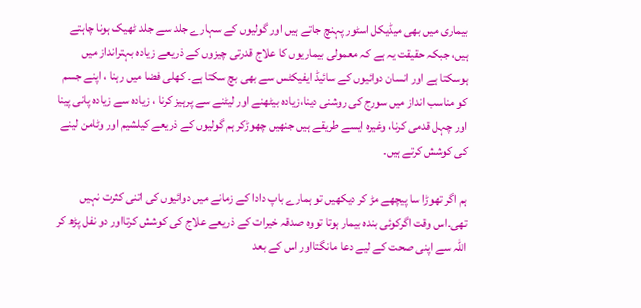بیماری میں بھی میڈیکل اسٹور پہنچ جاتے ہیں اور گولیوں کے سہارے جلد سے جلد ٹھیک ہونا چاہتے ہیں، جبکہ حقیقت یہ ہے کہ معمولی بیماریوں کا علاج قدرتی چیزوں کے ذریعے زیادہ بہترانداز میں ہوسکتا ہے اور انسان دوائیوں کے سائیڈ ایفیکٹس سے بھی بچ سکتا ہے۔ کھلی فضا میں رہنا ، اپنے جسم کو مناسب انداز میں سورج کی روشنی دینا،زیادہ بیٹھنے اور لیٹنے سے پرہیز کرنا ، زیادہ سے زیادہ پانی پینا اور چہل قدمی کرنا، وغیرہ ایسے طریقے ہیں جنھیں چھوڑکر ہم گولیوں کے ذریعے کیلشیم اور وٹامن لینے کی کوشش کرتے ہیں۔

ہم اگر تھوڑا سا پیچھے مڑ کر دیکھیں تو ہمارے باپ دادا کے زمانے میں دوائیوں کی اتنی کثرت نہیں تھی۔اس وقت اگرکوئی بندہ بیمار ہوتا تووہ صدقہ خیرات کے ذریعے علاج کی کوشش کرتااور دو نفل پڑھ کر اللہ سے اپنی صحت کے لیے دعا مانگتااور اس کے بعد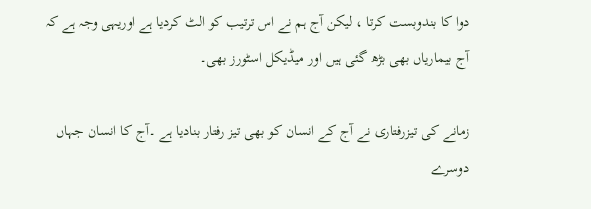دوا کا بندوبست کرتا ، لیکن آج ہم نے اس ترتیب کو الٹ کردیا ہے اوریہی وجہ ہے کہ آج بیماریاں بھی بڑھ گئی ہیں اور میڈیکل اسٹورز بھی۔

زمانے کی تیزرفتاری نے آج کے انسان کو بھی تیز رفتار بنادیا ہے ۔آج کا انسان جہاں دوسرے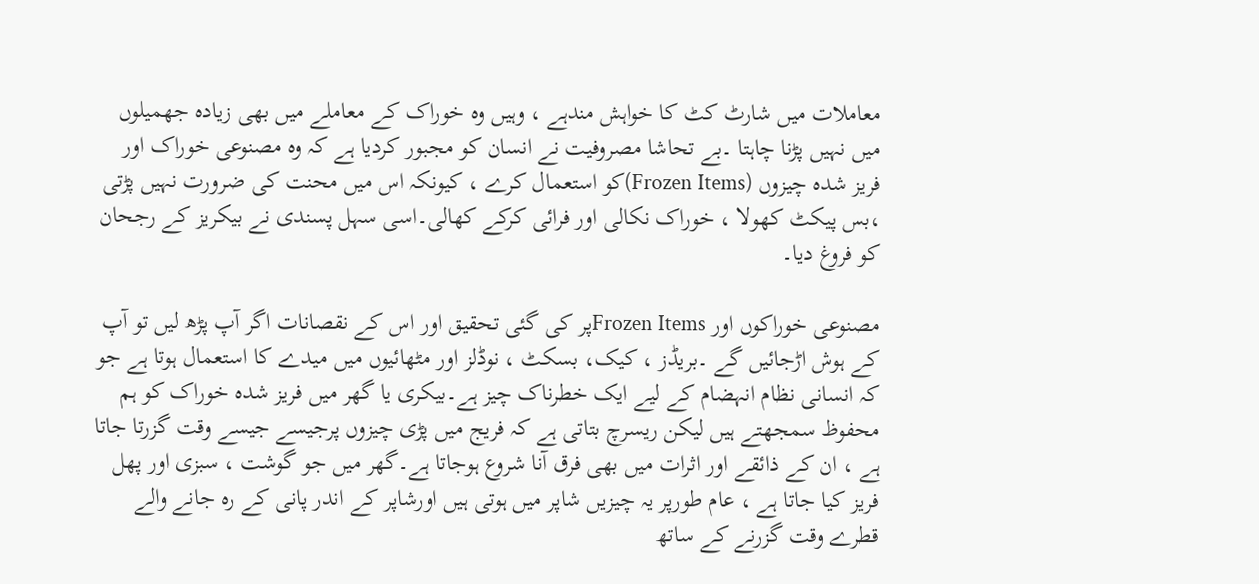معاملات میں شارٹ کٹ کا خواہش مندہے ، وہیں وہ خوراک کے معاملے میں بھی زیادہ جھمیلوں میں نہیں پڑنا چاہتا ۔بے تحاشا مصروفیت نے انسان کو مجبور کردیا ہے کہ وہ مصنوعی خوراک اور فریز شدہ چیزوں (Frozen Items)کو استعمال کرے ، کیونکہ اس میں محنت کی ضرورت نہیں پڑتی ،بس پیکٹ کھولا ، خوراک نکالی اور فرائی کرکے کھالی۔اسی سہل پسندی نے بیکریز کے رجحان کو فروغ دیا۔

مصنوعی خوراکوں اور Frozen Itemsپر کی گئی تحقیق اور اس کے نقصانات اگر آپ پڑھ لیں تو آپ کے ہوش اڑجائیں گے ۔بریڈز ، کیک، بسکٹ ، نوڈلز اور مٹھائیوں میں میدے کا استعمال ہوتا ہے جو کہ انسانی نظام انہضام کے لیے ایک خطرناک چیز ہے۔بیکری یا گھر میں فریز شدہ خوراک کو ہم محفوظ سمجھتے ہیں لیکن ریسرچ بتاتی ہے کہ فریج میں پڑی چیزوں پرجیسے جیسے وقت گزرتا جاتا ہے ، ان کے ذائقے اور اثرات میں بھی فرق آنا شروع ہوجاتا ہے۔گھر میں جو گوشت ، سبزی اور پھل فریز کیا جاتا ہے ، عام طورپر یہ چیزیں شاپر میں ہوتی ہیں اورشاپر کے اندر پانی کے رہ جانے والے قطرے وقت گزرنے کے ساتھ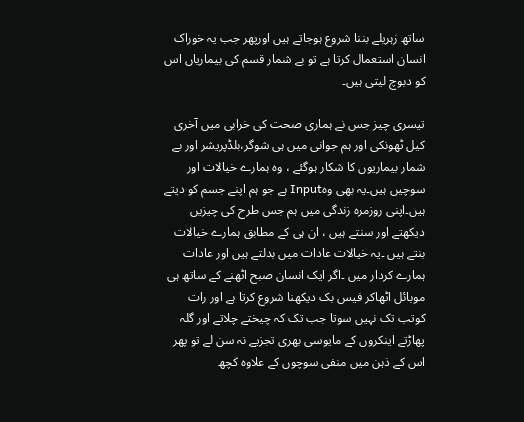ساتھ زہریلے بننا شروع ہوجاتے ہیں اورپھر جب یہ خوراک انسان استعمال کرتا ہے تو بے شمار قسم کی بیماریاں اس کو دبوچ لیتی ہیں۔

تیسری چیز جس نے ہماری صحت کی خرابی میں آخری کیل ٹھونکی اور ہم جوانی میں ہی شوگر،بلڈپریشر اور بے شمار بیماریوں کا شکار ہوگئے ، وہ ہمارے خیالات اور سوچیں ہیں۔یہ بھی وہInput ہے جو ہم اپنے جسم کو دیتے ہیں۔اپنی روزمرہ زندگی میں ہم جس طرح کی چیزیں دیکھتے اور سنتے ہیں ، ان ہی کے مطابق ہمارے خیالات بنتے ہیں ۔یہ خیالات عادات میں بدلتے ہیں اور عادات ہمارے کردار میں ۔اگر ایک انسان صبح اٹھنے کے ساتھ ہی موبائل اٹھاکر فیس بک دیکھنا شروع کرتا ہے اور رات کوتب تک نہیں سوتا جب تک کہ چیختے چلاتے اور گلہ پھاڑتے اینکروں کے مایوسی بھری تجزیے نہ سن لے تو پھر اس کے ذہن میں منفی سوچوں کے علاوہ کچھ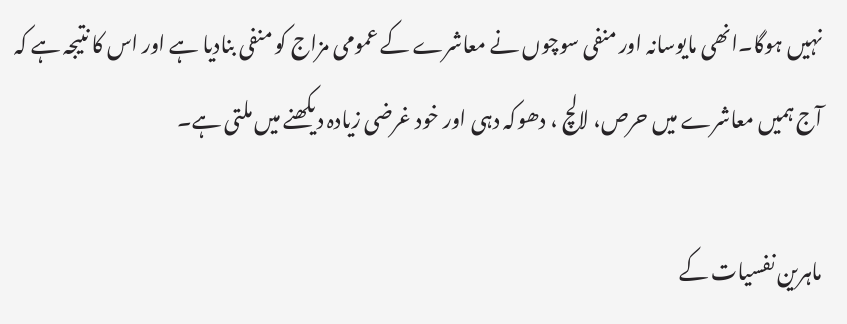نہیں ہوگا۔انھی مایوسانہ اور منفی سوچوں نے معاشرے کے عمومی مزاج کو منفی بنادیا ہے اور اس کا نتیجہ ہے کہ آج ہمیں معاشرے میں حرص، لالچ ، دھوکہ دہی اور خود غرضی زیادہ دیکھنے میں ملتی ہے۔

ماہرین نفسیات کے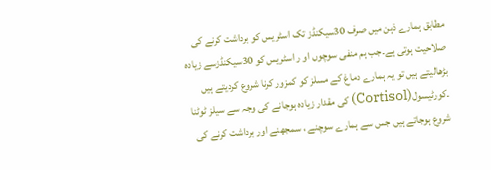مطابق ہمارے ذہن میں صرف 30سیکنڈز تک اسٹریس کو برداشت کرنے کی صلاحیت ہوتی ہے۔جب ہم منفی سوچوں او ر اسٹریس کو 30سیکنڈزسے زیادہ بڑھالیتے ہیں تو یہ ہمارے دماغ کے مسلز کو کمزور کرنا شروع کردیتے ہیں ۔کورٹیسول(Cortisol) کی مقدار زیادہ ہوجانے کی وجہ سے سیلز ٹوٹنا شروع ہوجاتے ہیں جس سے ہمارے سوچنے ، سمجھنے اور برداشت کرنے کی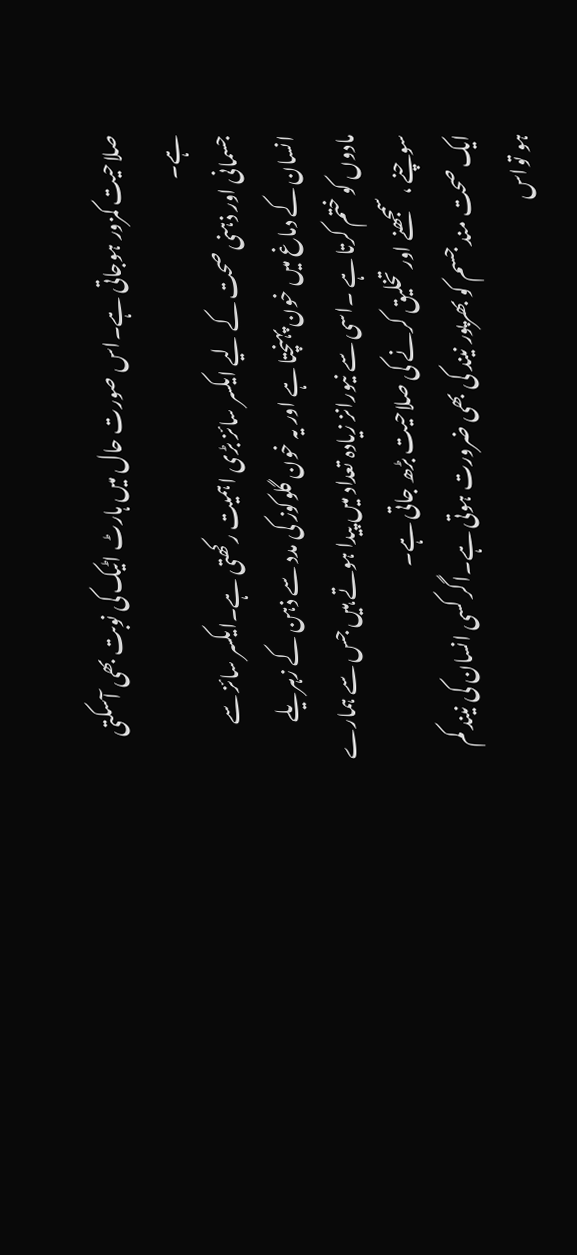صلاحیت کمزور ہوجاتی ہے۔اس صورت حال میں ہارٹ اٹیک کی نوبت بھی آسکتی ہے۔
جسمانی اور ذہنی صحت کے لیے ایکسر سائز بڑی اہمیت رکھتی ہے۔ایکسر سائز سے انسان کے دماغ میں خون پہنچتا ہے اور یہ خون گلوکوز کی مدد سے ذہن کے زہریلے مادوں کو ختم کرتا ہے ۔اسی سے نیورانز زیادہ تعداد میں پیدا ہوتے ہیں جس سے ہمارے سوچنے ، سمجھنے اور تخلیق کرنے کی صلاحیت بڑھ جاتی ہے۔
ایک صحت مند جسم کو بھرپور نیند کی بھی ضرورت ہوتی ہے۔اگر کسی انسان کی نیند کم ہو تواس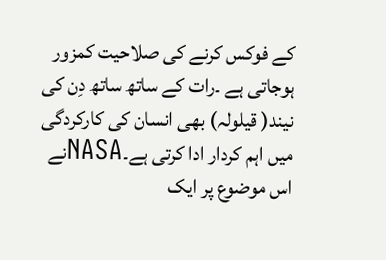کے فوکس کرنے کی صلاحیت کمزور ہوجاتی ہے ۔رات کے ساتھ ساتھ دِن کی نیند( قیلولہ) بھی انسان کی کارکردگی میں اہم کردار ادا کرتی ہے۔NASAنے اس موضوع پر ایک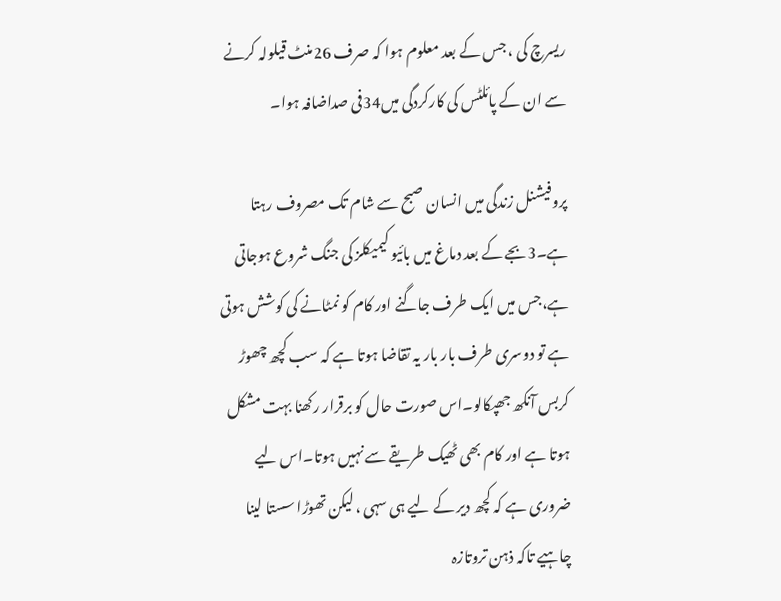ریسرچ کی ، جس کے بعد معلوم ہوا کہ صرف 26منٹ قیلولہ کرنے سے ان کے پائلٹس کی کارکردگی میں34فی صداضافہ ہوا۔

پروفیشنل زندگی میں انسان صبح سے شام تک مصروف رہتا ہے۔3بجے کے بعد دماغ میں بائیو کیمیکلز کی جنگ شروع ہوجاتی ہے،جس میں ایک طرف جاگنے اور کام کو نمٹانے کی کوشش ہوتی ہے تو دوسری طرف بار بار یہ تقاضا ہوتا ہے کہ سب کچھ چھوڑ کربس آنکھ جھپکالو۔اس صورت حال کو برقرار رکھنا بہت مشکل ہوتا ہے اور کام بھی ٹھیک طریقے سے نہیں ہوتا۔اس لیے ضروری ہے کہ کچھ دیر کے لیے ہی سہی ، لیکن تھوڑا سستا لینا چاہیے تاکہ ذہن تروتازہ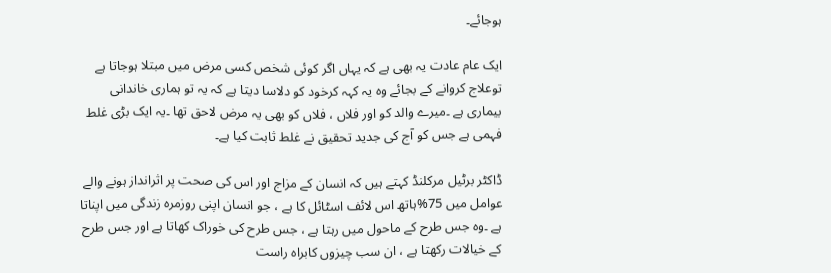ہوجائے۔

ایک عام عادت یہ بھی ہے کہ یہاں اگر کوئی شخص کسی مرض میں مبتلا ہوجاتا ہے توعلاج کروانے کے بجائے وہ یہ کہہ کرخود کو دلاسا دیتا ہے کہ یہ تو ہماری خاندانی بیماری ہے ۔میرے والد کو اور فلاں ، فلاں کو بھی یہ مرض لاحق تھا ۔یہ ایک بڑی غلط فہمی ہے جس کو آج کی جدید تحقیق نے غلط ثابت کیا ہے۔

ڈاکٹر برٹیل مرکلنڈ کہتے ہیں کہ انسان کے مزاج اور اس کی صحت پر اثرانداز ہونے والے عوامل میں 75%ہاتھ اس لائف اسٹائل کا ہے ، جو انسان اپنی روزمرہ زندگی میں اپناتا ہے ۔وہ جس طرح کے ماحول میں رہتا ہے ، جس طرح کی خوراک کھاتا ہے اور جس طرح کے خیالات رکھتا ہے ، ان سب چیزوں کابراہ راست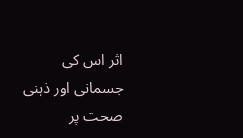اثر اس کی جسمانی اور ذہنی صحت پر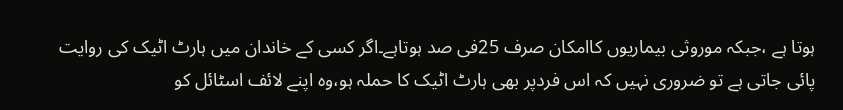ہوتا ہے ،جبکہ موروثی بیماریوں کاامکان صرف 25فی صد ہوتاہے۔اگر کسی کے خاندان میں ہارٹ اٹیک کی روایت پائی جاتی ہے تو ضروری نہیں کہ اس فردپر بھی ہارٹ اٹیک کا حملہ ہو،وہ اپنے لائف اسٹائل کو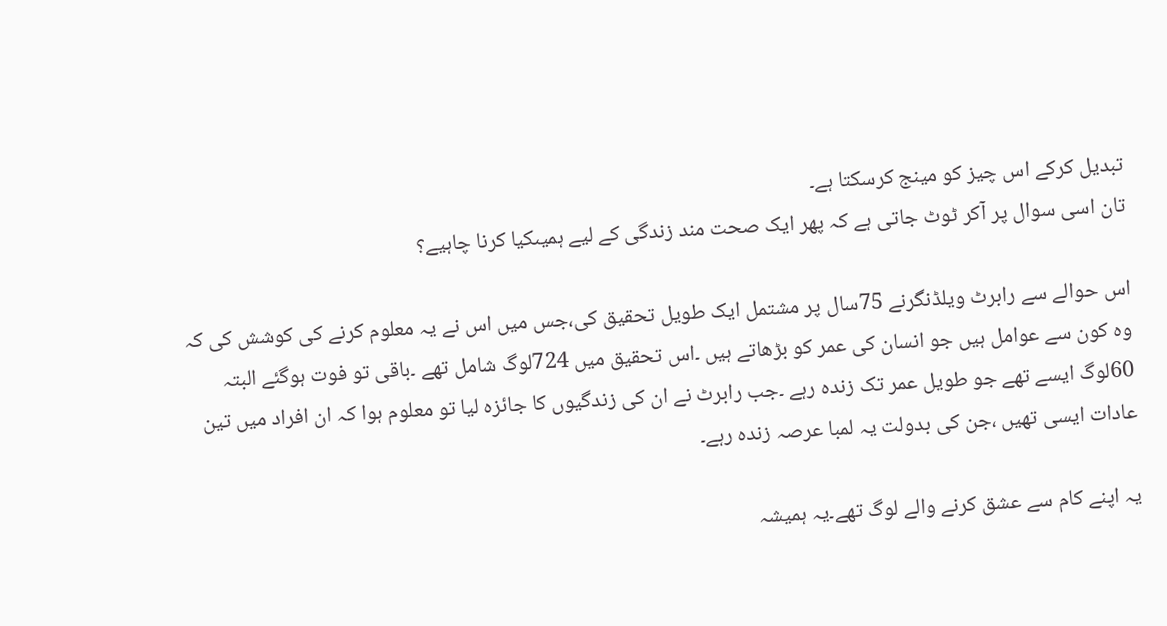تبدیل کرکے اس چیز کو مینج کرسکتا ہے۔
تان اسی سوال پر آکر ٹوٹ جاتی ہے کہ پھر ایک صحت مند زندگی کے لیے ہمیںکیا کرنا چاہیے؟

اس حوالے سے رابرٹ ویلڈنگرنے 75سال پر مشتمل ایک طویل تحقیق کی،جس میں اس نے یہ معلوم کرنے کی کوشش کی کہ وہ کون سے عوامل ہیں جو انسان کی عمر کو بڑھاتے ہیں ۔اس تحقیق میں 724لوگ شامل تھے ۔باقی تو فوت ہوگئے البتہ 60لوگ ایسے تھے جو طویل عمر تک زندہ رہے ۔جب رابرٹ نے ان کی زندگیوں کا جائزہ لیا تو معلوم ہوا کہ ان افراد میں تین عادات ایسی تھیں ،جن کی بدولت یہ لمبا عرصہ زندہ رہے۔

یہ اپنے کام سے عشق کرنے والے لوگ تھے۔یہ ہمیشہ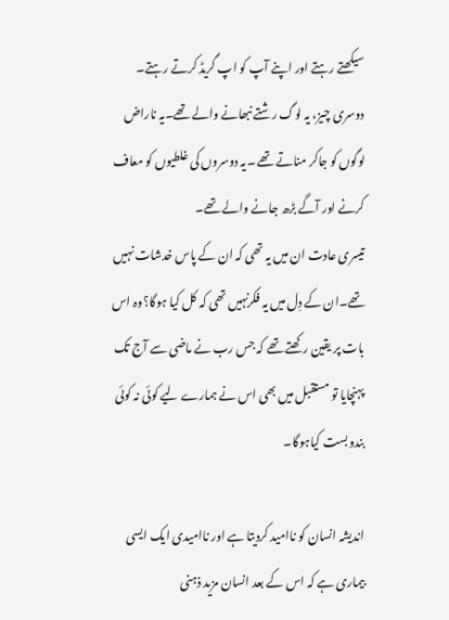سیکھتے رہتے اور اپنے آپ کو اپ گریڈ کرتے رہتے۔
دوسری چیز، یہ لوگ رشتے نبھانے والے تھے۔یہ ناراض لوگوں کو جاکر مناتے تھے ۔یہ دوسروں کی غلطیوں کو معاف کرنے اور آگے بڑھ جانے والے تھے۔
تیسری عادت ان میں یہ تھی کہ ان کے پاس خدشات نہیں تھے۔ان کے دِل میں یہ فکرنہیں تھی کہ کل کیا ہوگا؟وہ اس بات پر یقین رکھتے تھے کہ جس رب نے ماضی سے آج تک پہنچایا تو مستقبل میں بھی اس نے ہمارے لیے کوئی نہ کوئی بندوبست کیاہوگا۔

اندیشہ انسان کو ناامید کردیتا ہے اور ناامیدی ایک ایسی بیماری ہے کہ اس کے بعد انسان مزید ذہنی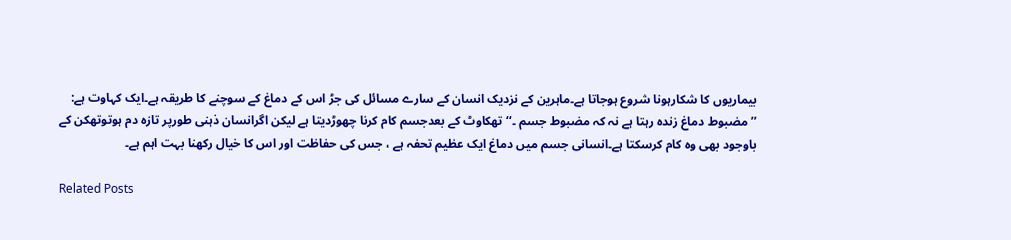بیماریوں کا شکارہونا شروع ہوجاتا ہے۔ماہرین کے نزدیک انسان کے سارے مسائل کی جڑ اس کے دماغ کے سوچنے کا طریقہ ہے۔ایک کہاوت ہے:
’’ مضبوط دماغ زندہ رہتا ہے نہ کہ مضبوط جسم ۔‘‘ تھکاوٹ کے بعدجسم کام کرنا چھوڑدیتا ہے لیکن اگرانسان ذہنی طورپر تازہ دم ہوتوتھکن کے باوجود بھی وہ کام کرسکتا ہے۔انسانی جسم میں دماغ ایک عظیم تحفہ ہے ، جس کی حفاظت اور اس کا خیال رکھنا بہت اہم ہے۔

Related Posts